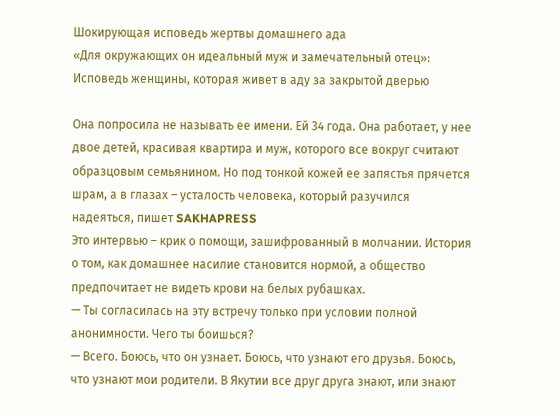Шокирующая исповедь жертвы домашнего ада
«Для окружающих он идеальный муж и замечательный отец»: Исповедь женщины, которая живет в аду за закрытой дверью

Она попросила не называть ее имени. Ей 34 года. Она работает, у нее двое детей, красивая квартира и муж, которого все вокруг считают образцовым семьянином. Но под тонкой кожей ее запястья прячется шрам, а в глазах – усталость человека, который разучился надеяться, пишет SAKHAPRESS
Это интервью – крик о помощи, зашифрованный в молчании. История о том, как домашнее насилие становится нормой, а общество предпочитает не видеть крови на белых рубашках.
— Ты согласилась на эту встречу только при условии полной анонимности. Чего ты боишься?
— Всего. Боюсь, что он узнает. Боюсь, что узнают его друзья. Боюсь, что узнают мои родители. В Якутии все друг друга знают, или знают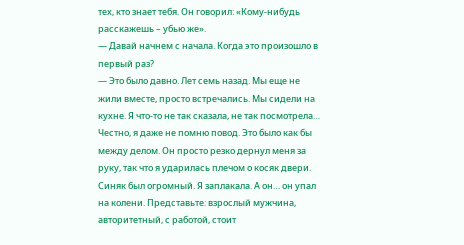тех, кто знает тебя. Он говорил: «Кому-нибудь расскажешь – убью же».
— Давай начнем с начала. Когда это произошло в первый раз?
— Это было давно. Лет семь назад. Мы еще не жили вместе, просто встречались. Мы сидели на кухне. Я что-то не так сказала, не так посмотрела… Честно, я даже не помню повод. Это было как бы между делом. Он просто резко дернул меня за руку, так что я ударилась плечом о косяк двери. Синяк был огромный. Я заплакала. А он… он упал на колени. Представьте: взрослый мужчина, авторитетный, с работой, стоит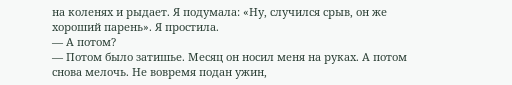на коленях и рыдает. Я подумала: «Ну, случился срыв, он же хороший парень». Я простила.
— А потом?
— Потом было затишье. Месяц он носил меня на руках. А потом снова мелочь. Не вовремя подан ужин,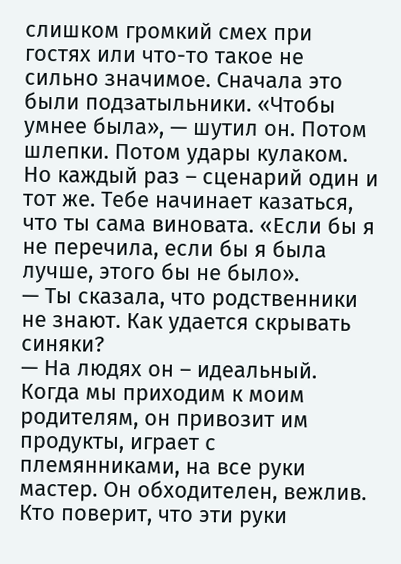слишком громкий смех при гостях или что-то такое не сильно значимое. Сначала это были подзатыльники. «Чтобы умнее была», — шутил он. Потом шлепки. Потом удары кулаком. Но каждый раз – сценарий один и тот же. Тебе начинает казаться, что ты сама виновата. «Если бы я не перечила, если бы я была лучше, этого бы не было».
— Ты сказала, что родственники не знают. Как удается скрывать синяки?
— На людях он – идеальный. Когда мы приходим к моим родителям, он привозит им продукты, играет с племянниками, на все руки мастер. Он обходителен, вежлив. Кто поверит, что эти руки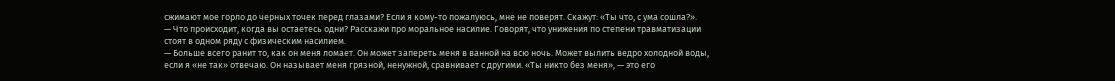сжимают мое горло до черных точек перед глазами? Если я кому-то пожалуюсь, мне не поверят. Скажут: «Ты что, с ума сошла?».
— Что происходит, когда вы остаетесь одни? Расскажи про моральное насилие. Говорят, что унижения по степени травматизации стоят в одном ряду с физическим насилием.
— Больше всего ранит то, как он меня ломает. Он может запереть меня в ванной на всю ночь. Может вылить ведро холодной воды, если я «не так» отвечаю. Он называет меня грязной, ненужной, сравнивает с другими. «Ты никто без меня», — это его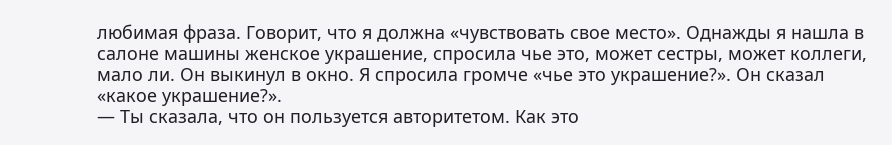любимая фраза. Говорит, что я должна «чувствовать свое место». Однажды я нашла в салоне машины женское украшение, спросила чье это, может сестры, может коллеги, мало ли. Он выкинул в окно. Я спросила громче «чье это украшение?». Он сказал «какое украшение?».
— Ты сказала, что он пользуется авторитетом. Как это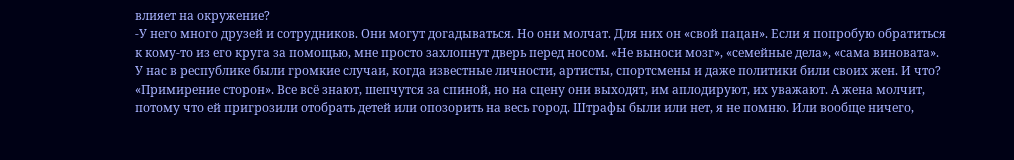влияет на окружение?
-У него много друзей и сотрудников. Они могут догадываться. Но они молчат. Для них он «свой пацан». Если я попробую обратиться к кому-то из его круга за помощью, мне просто захлопнут дверь перед носом. «Не выноси мозг», «семейные дела», «сама виновата».
У нас в республике были громкие случаи, когда известные личности, артисты, спортсмены и даже политики били своих жен. И что? «Примирение сторон». Все всё знают, шепчутся за спиной, но на сцену они выходят, им аплодируют, их уважают. А жена молчит, потому что ей пригрозили отобрать детей или опозорить на весь город. Штрафы были или нет, я не помню. Или вообще ничего,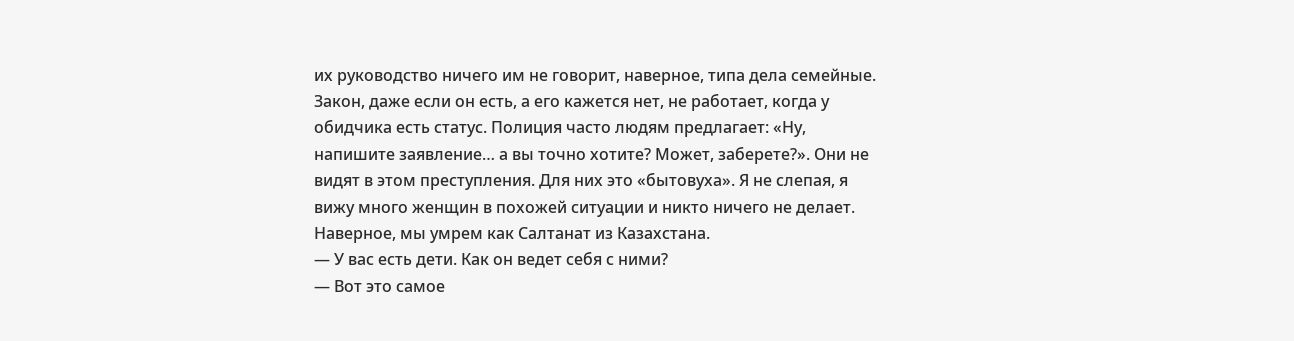их руководство ничего им не говорит, наверное, типа дела семейные. Закон, даже если он есть, а его кажется нет, не работает, когда у обидчика есть статус. Полиция часто людям предлагает: «Ну, напишите заявление… а вы точно хотите? Может, заберете?». Они не видят в этом преступления. Для них это «бытовуха». Я не слепая, я вижу много женщин в похожей ситуации и никто ничего не делает. Наверное, мы умрем как Салтанат из Казахстана.
— У вас есть дети. Как он ведет себя с ними?
— Вот это самое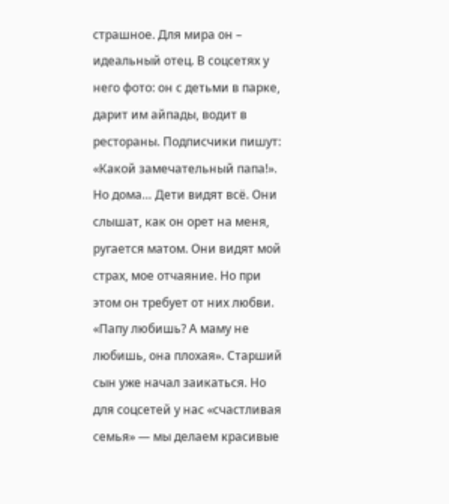страшное. Для мира он – идеальный отец. В соцсетях у него фото: он с детьми в парке, дарит им айпады, водит в рестораны. Подписчики пишут: «Какой замечательный папа!». Но дома… Дети видят всё. Они слышат, как он орет на меня, ругается матом. Они видят мой страх, мое отчаяние. Но при этом он требует от них любви. «Папу любишь? А маму не любишь, она плохая». Старший сын уже начал заикаться. Но для соцсетей у нас «счастливая семья» — мы делаем красивые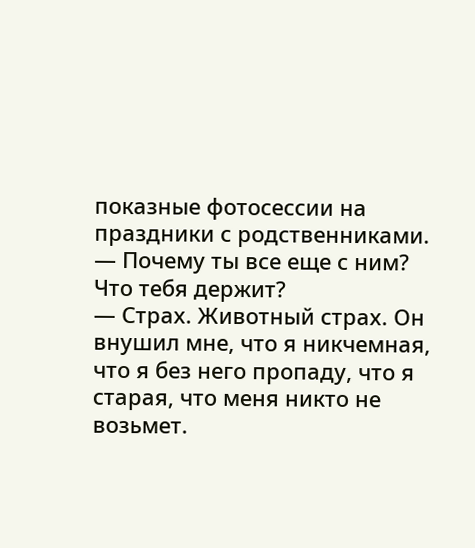показные фотосессии на праздники с родственниками.
— Почему ты все еще с ним? Что тебя держит?
— Страх. Животный страх. Он внушил мне, что я никчемная, что я без него пропаду, что я старая, что меня никто не возьмет.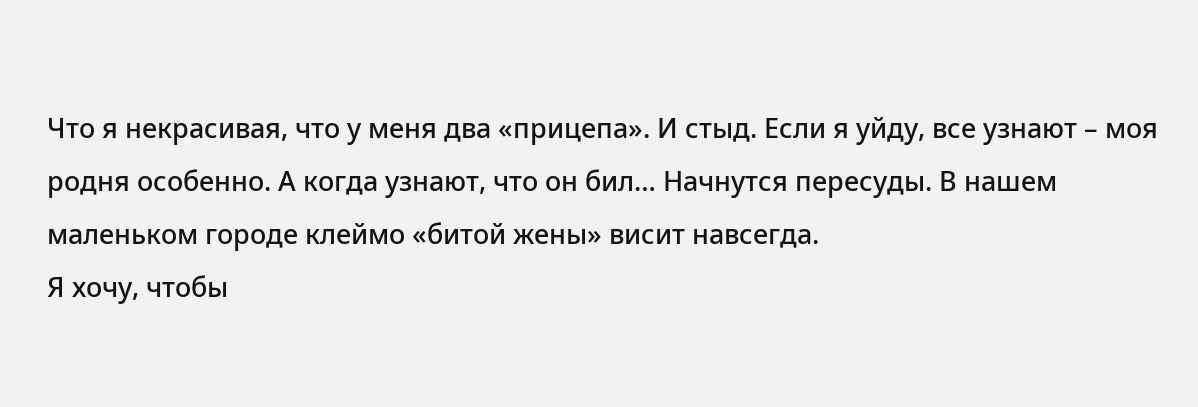Что я некрасивая, что у меня два «прицепа». И стыд. Если я уйду, все узнают – моя родня особенно. А когда узнают, что он бил… Начнутся пересуды. В нашем маленьком городе клеймо «битой жены» висит навсегда.
Я хочу, чтобы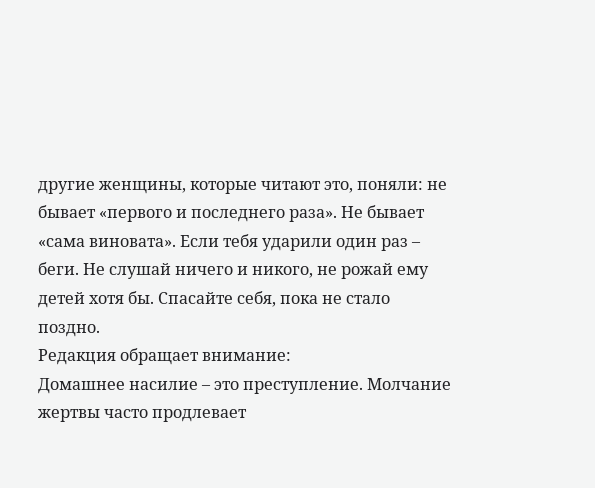другие женщины, которые читают это, поняли: не бывает «первого и последнего раза». Не бывает «сама виновата». Если тебя ударили один раз – беги. Не слушай ничего и никого, не рожай ему детей хотя бы. Спасайте себя, пока не стало поздно.
Редакция обращает внимание:
Домашнее насилие – это преступление. Молчание жертвы часто продлевает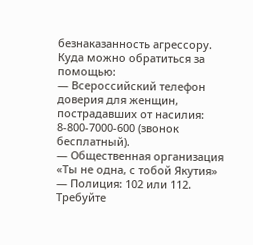безнаказанность агрессору.
Куда можно обратиться за помощью:
— Всероссийский телефон доверия для женщин, пострадавших от насилия: 8-800-7000-600 (звонок бесплатный).
— Общественная организация «Ты не одна, с тобой Якутия»
— Полиция: 102 или 112. Требуйте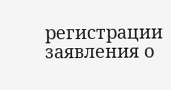регистрации заявления о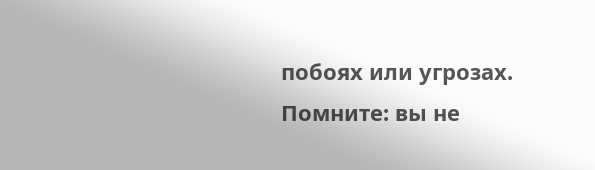побоях или угрозах.
Помните: вы не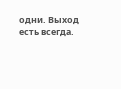одни. Выход есть всегда.